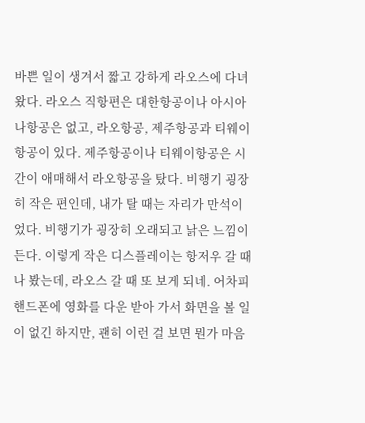바쁜 일이 생겨서 짧고 강하게 라오스에 다녀왔다. 라오스 직항편은 대한항공이나 아시아나항공은 없고, 라오항공, 제주항공과 티웨이항공이 있다. 제주항공이나 티웨이항공은 시간이 애매해서 라오항공을 탔다. 비행기 굉장히 작은 편인데, 내가 탈 때는 자리가 만석이었다. 비행기가 굉장히 오래되고 낡은 느낌이 든다. 이렇게 작은 디스플레이는 항저우 갈 때나 봤는데, 라오스 갈 때 또 보게 되네. 어차피 핸드폰에 영화를 다운 받아 가서 화면을 볼 일이 없긴 하지만, 괜히 이런 걸 보면 뭔가 마음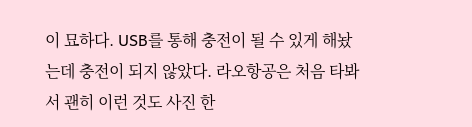이 묘하다. USB를 통해 충전이 될 수 있게 해놨는데 충전이 되지 않았다. 라오항공은 처음 타봐서 괜히 이런 것도 사진 한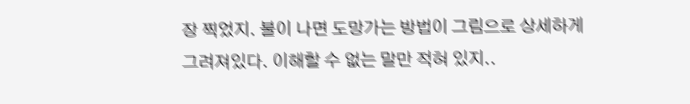장 찍었지. 불이 나면 도망가는 방법이 그림으로 상세하게 그려져있다. 이해할 수 없는 말만 적혀 있지..